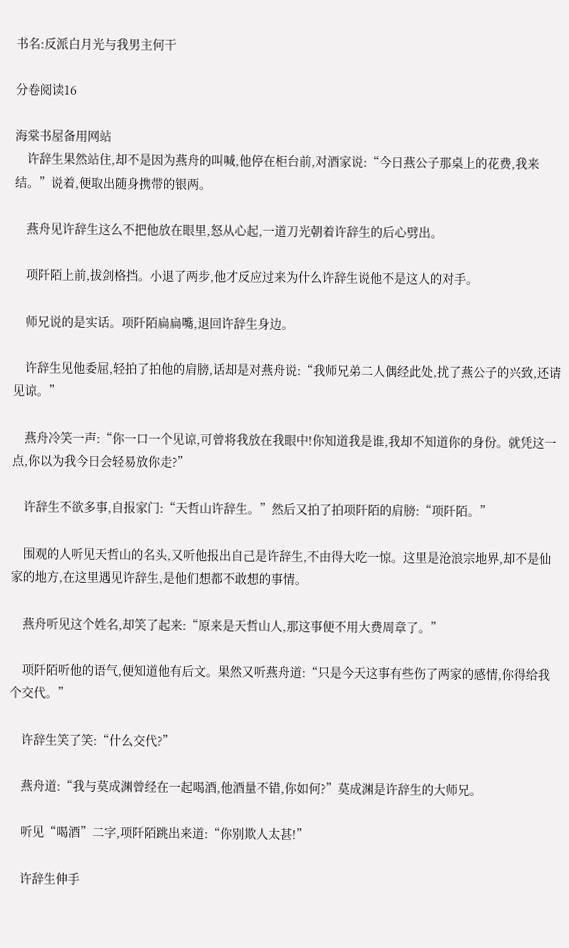书名:反派白月光与我男主何干

分卷阅读16

海棠书屋备用网站
    许辞生果然站住,却不是因为燕舟的叫喊,他停在柜台前,对酒家说:“今日燕公子那桌上的花费,我来结。”说着,便取出随身携带的银两。

    燕舟见许辞生这么不把他放在眼里,怒从心起,一道刀光朝着许辞生的后心劈出。

    项阡陌上前,拔剑格挡。小退了两步,他才反应过来为什么许辞生说他不是这人的对手。

    师兄说的是实话。项阡陌扁扁嘴,退回许辞生身边。

    许辞生见他委屈,轻拍了拍他的肩膀,话却是对燕舟说:“我师兄弟二人偶经此处,扰了燕公子的兴致,还请见谅。”

    燕舟冷笑一声:“你一口一个见谅,可曾将我放在我眼中!你知道我是谁,我却不知道你的身份。就凭这一点,你以为我今日会轻易放你走?”

    许辞生不欲多事,自报家门:“天哲山许辞生。”然后又拍了拍项阡陌的肩膀:“项阡陌。”

    围观的人听见天哲山的名头,又听他报出自己是许辞生,不由得大吃一惊。这里是沧浪宗地界,却不是仙家的地方,在这里遇见许辞生,是他们想都不敢想的事情。

    燕舟听见这个姓名,却笑了起来:“原来是天哲山人,那这事便不用大费周章了。”

    项阡陌听他的语气,便知道他有后文。果然又听燕舟道:“只是今天这事有些伤了两家的感情,你得给我个交代。”

    许辞生笑了笑:“什么交代?”

    燕舟道:“我与莫成渊曾经在一起喝酒,他酒量不错,你如何?”莫成渊是许辞生的大师兄。

    听见“喝酒”二字,项阡陌跳出来道:“你别欺人太甚!”

    许辞生伸手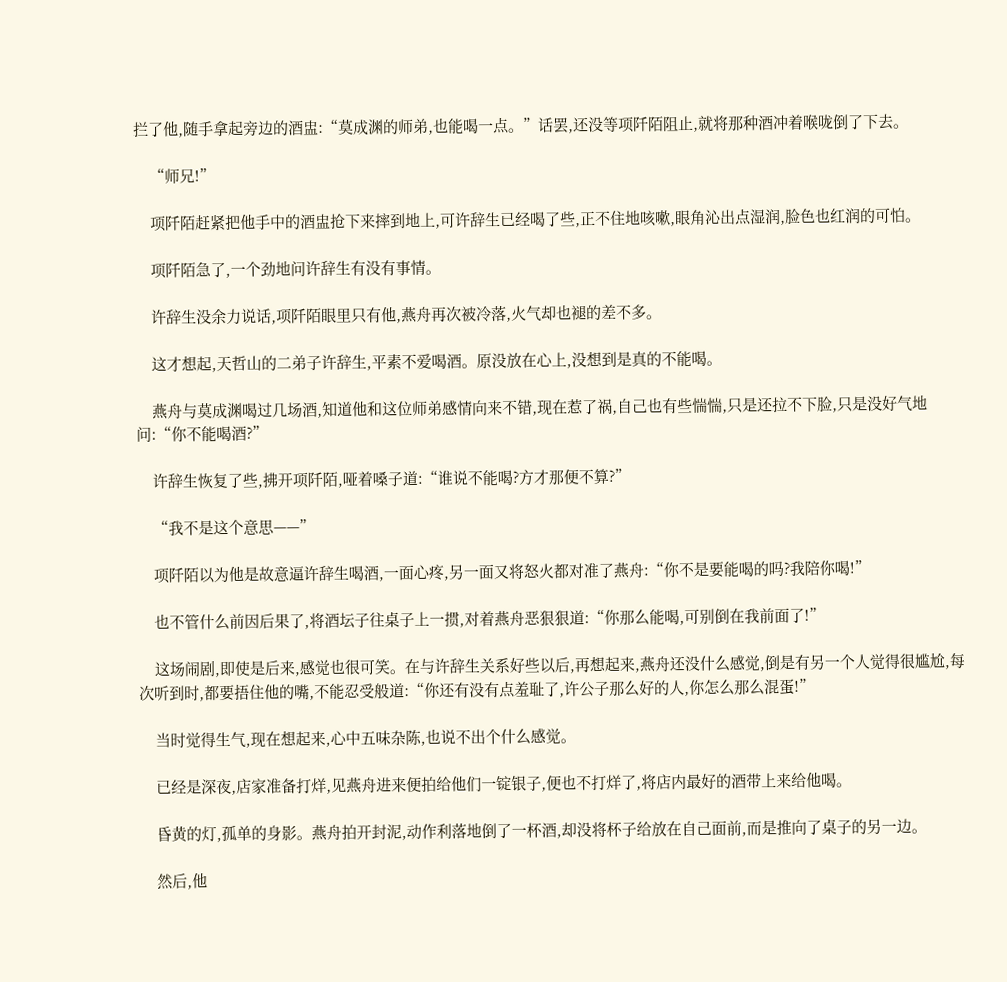拦了他,随手拿起旁边的酒盅:“莫成渊的师弟,也能喝一点。”话罢,还没等项阡陌阻止,就将那种酒冲着喉咙倒了下去。

    “师兄!”

    项阡陌赶紧把他手中的酒盅抢下来摔到地上,可许辞生已经喝了些,正不住地咳嗽,眼角沁出点湿润,脸色也红润的可怕。

    项阡陌急了,一个劲地问许辞生有没有事情。

    许辞生没余力说话,项阡陌眼里只有他,燕舟再次被冷落,火气却也褪的差不多。

    这才想起,天哲山的二弟子许辞生,平素不爱喝酒。原没放在心上,没想到是真的不能喝。

    燕舟与莫成渊喝过几场酒,知道他和这位师弟感情向来不错,现在惹了祸,自己也有些惴惴,只是还拉不下脸,只是没好气地问:“你不能喝酒?”

    许辞生恢复了些,拂开项阡陌,哑着嗓子道:“谁说不能喝?方才那便不算?”

    “我不是这个意思——”

    项阡陌以为他是故意逼许辞生喝酒,一面心疼,另一面又将怒火都对准了燕舟:“你不是要能喝的吗?我陪你喝!”

    也不管什么前因后果了,将酒坛子往桌子上一掼,对着燕舟恶狠狠道:“你那么能喝,可别倒在我前面了!”

    这场闹剧,即使是后来,感觉也很可笑。在与许辞生关系好些以后,再想起来,燕舟还没什么感觉,倒是有另一个人觉得很尴尬,每次听到时,都要捂住他的嘴,不能忍受般道:“你还有没有点羞耻了,许公子那么好的人,你怎么那么混蛋!”

    当时觉得生气,现在想起来,心中五味杂陈,也说不出个什么感觉。

    已经是深夜,店家准备打烊,见燕舟进来便拍给他们一锭银子,便也不打烊了,将店内最好的酒带上来给他喝。

    昏黄的灯,孤单的身影。燕舟拍开封泥,动作利落地倒了一杯酒,却没将杯子给放在自己面前,而是推向了桌子的另一边。

    然后,他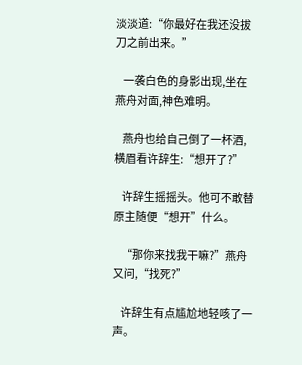淡淡道:“你最好在我还没拔刀之前出来。”

    一袭白色的身影出现,坐在燕舟对面,神色难明。

    燕舟也给自己倒了一杯酒,横眉看许辞生:“想开了?”

    许辞生摇摇头。他可不敢替原主随便“想开”什么。

    “那你来找我干嘛?”燕舟又问,“找死?”

    许辞生有点尴尬地轻咳了一声。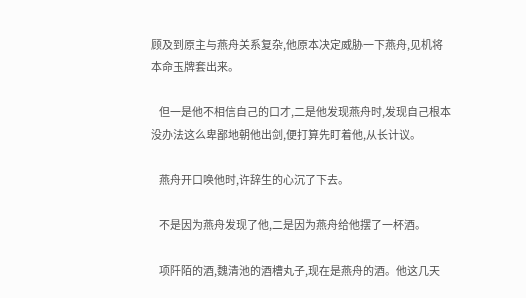顾及到原主与燕舟关系复杂,他原本决定威胁一下燕舟,见机将本命玉牌套出来。

    但一是他不相信自己的口才,二是他发现燕舟时,发现自己根本没办法这么卑鄙地朝他出剑,便打算先盯着他,从长计议。

    燕舟开口唤他时,许辞生的心沉了下去。

    不是因为燕舟发现了他,二是因为燕舟给他摆了一杯酒。

    项阡陌的酒,魏清池的酒槽丸子,现在是燕舟的酒。他这几天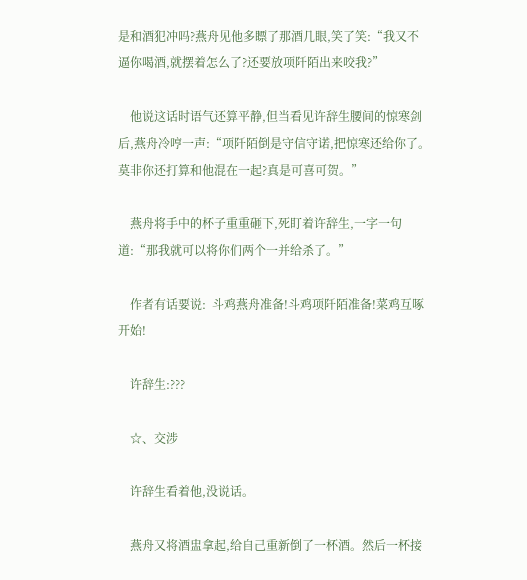是和酒犯冲吗?燕舟见他多瞟了那酒几眼,笑了笑:“我又不逼你喝酒,就摆着怎么了?还要放项阡陌出来咬我?”

    他说这话时语气还算平静,但当看见许辞生腰间的惊寒剑后,燕舟冷哼一声:“项阡陌倒是守信守诺,把惊寒还给你了。莫非你还打算和他混在一起?真是可喜可贺。”

    燕舟将手中的杯子重重砸下,死盯着许辞生,一字一句道:“那我就可以将你们两个一并给杀了。”

    作者有话要说:  斗鸡燕舟准备!斗鸡项阡陌准备!菜鸡互啄开始!

    许辞生:???

    ☆、交涉

    许辞生看着他,没说话。

    燕舟又将酒盅拿起,给自己重新倒了一杯酒。然后一杯接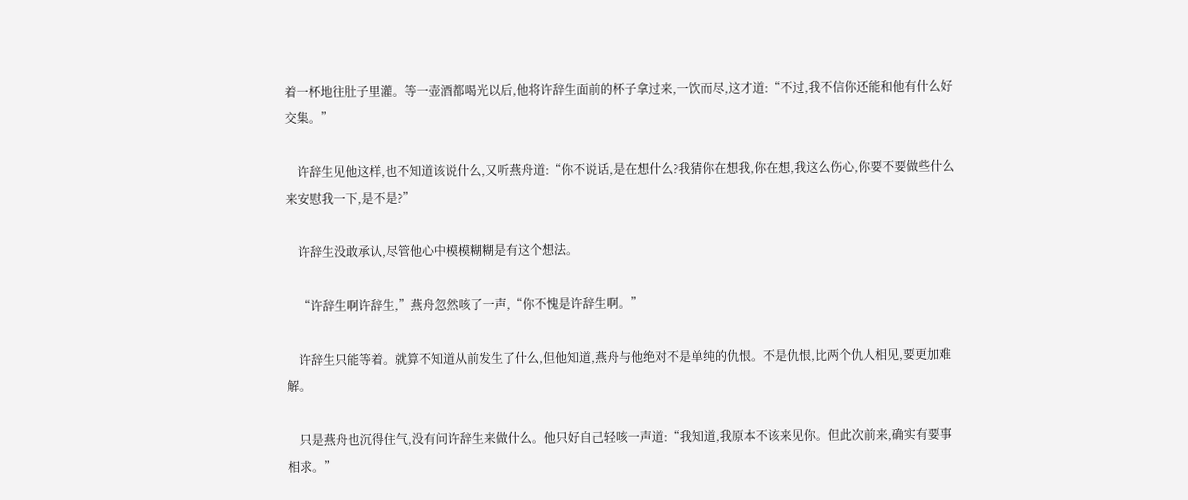着一杯地往肚子里灌。等一壶酒都喝光以后,他将许辞生面前的杯子拿过来,一饮而尽,这才道:“不过,我不信你还能和他有什么好交集。”

    许辞生见他这样,也不知道该说什么,又听燕舟道:“你不说话,是在想什么?我猜你在想我,你在想,我这么伤心,你要不要做些什么来安慰我一下,是不是?”

    许辞生没敢承认,尽管他心中模模糊糊是有这个想法。

    “许辞生啊许辞生,”燕舟忽然咳了一声,“你不愧是许辞生啊。”

    许辞生只能等着。就算不知道从前发生了什么,但他知道,燕舟与他绝对不是单纯的仇恨。不是仇恨,比两个仇人相见,要更加难解。

    只是燕舟也沉得住气,没有问许辞生来做什么。他只好自己轻咳一声道:“我知道,我原本不该来见你。但此次前来,确实有要事相求。”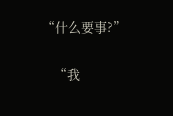“什么要事?”

    “我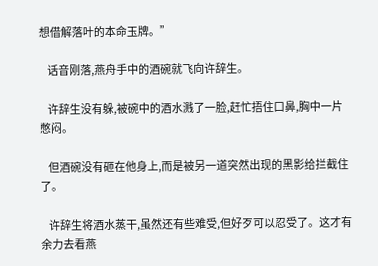想借解落叶的本命玉牌。”

    话音刚落,燕舟手中的酒碗就飞向许辞生。

    许辞生没有躲,被碗中的酒水溅了一脸,赶忙捂住口鼻,胸中一片憋闷。

    但酒碗没有砸在他身上,而是被另一道突然出现的黑影给拦截住了。

    许辞生将酒水蒸干,虽然还有些难受,但好歹可以忍受了。这才有余力去看燕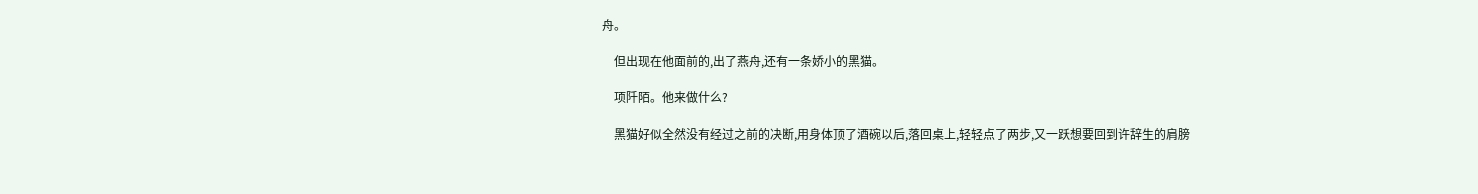舟。

    但出现在他面前的,出了燕舟,还有一条娇小的黑猫。

    项阡陌。他来做什么?

    黑猫好似全然没有经过之前的决断,用身体顶了酒碗以后,落回桌上,轻轻点了两步,又一跃想要回到许辞生的肩膀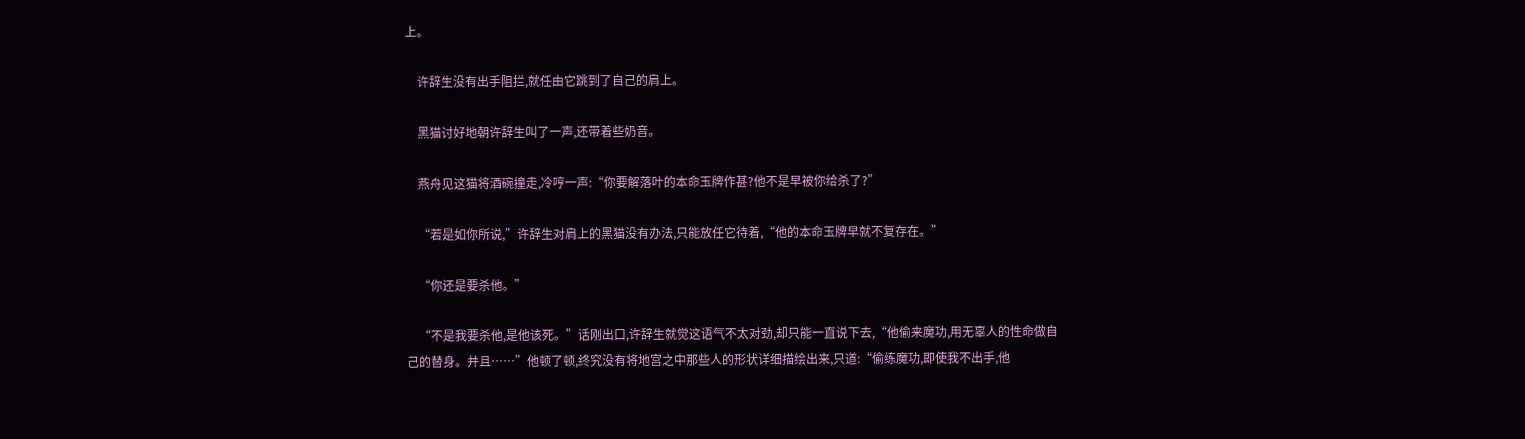上。

    许辞生没有出手阻拦,就任由它跳到了自己的肩上。

    黑猫讨好地朝许辞生叫了一声,还带着些奶音。

    燕舟见这猫将酒碗撞走,冷哼一声:“你要解落叶的本命玉牌作甚?他不是早被你给杀了?”

    “若是如你所说,”许辞生对肩上的黑猫没有办法,只能放任它待着,“他的本命玉牌早就不复存在。”

    “你还是要杀他。”

    “不是我要杀他,是他该死。”话刚出口,许辞生就觉这语气不太对劲,却只能一直说下去,“他偷来魔功,用无辜人的性命做自己的替身。并且……”他顿了顿,终究没有将地宫之中那些人的形状详细描绘出来,只道:“偷练魔功,即使我不出手,他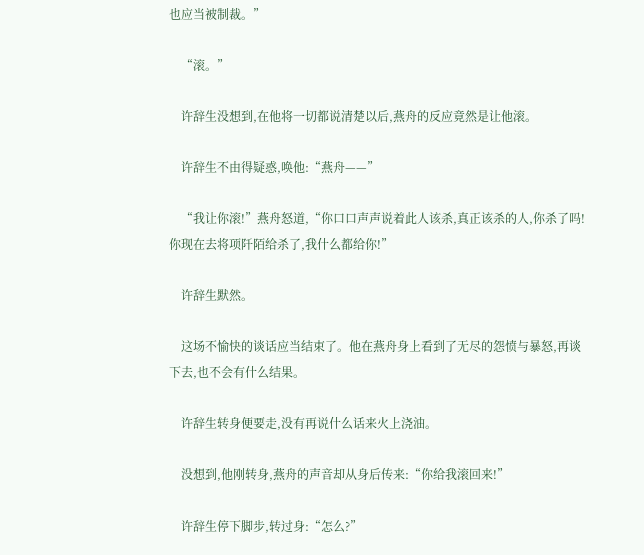也应当被制裁。”

    “滚。”

    许辞生没想到,在他将一切都说清楚以后,燕舟的反应竟然是让他滚。

    许辞生不由得疑惑,唤他:“燕舟——”

    “我让你滚!”燕舟怒道,“你口口声声说着此人该杀,真正该杀的人,你杀了吗!你现在去将项阡陌给杀了,我什么都给你!”

    许辞生默然。

    这场不愉快的谈话应当结束了。他在燕舟身上看到了无尽的怨愤与暴怒,再谈下去,也不会有什么结果。

    许辞生转身便要走,没有再说什么话来火上浇油。

    没想到,他刚转身,燕舟的声音却从身后传来:“你给我滚回来!”

    许辞生停下脚步,转过身:“怎么?”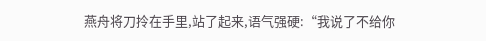燕舟将刀拎在手里,站了起来,语气强硬:“我说了不给你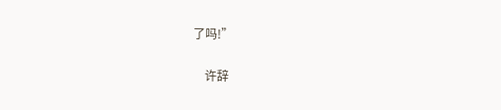了吗!”

    许辞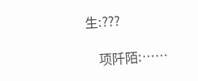生:???

    项阡陌:……